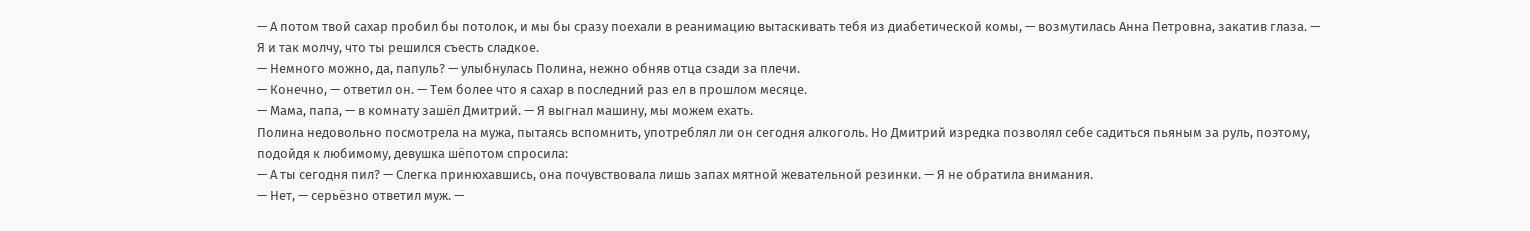— А потом твой сахар пробил бы потолок, и мы бы сразу поехали в реанимацию вытаскивать тебя из диабетической комы, — возмутилась Анна Петровна, закатив глаза. — Я и так молчу, что ты решился съесть сладкое.
— Немного можно, да, папуль? — улыбнулась Полина, нежно обняв отца сзади за плечи.
— Конечно, — ответил он. — Тем более что я сахар в последний раз ел в прошлом месяце.
— Мама, папа, — в комнату зашёл Дмитрий. — Я выгнал машину, мы можем ехать.
Полина недовольно посмотрела на мужа, пытаясь вспомнить, употреблял ли он сегодня алкоголь. Но Дмитрий изредка позволял себе садиться пьяным за руль, поэтому, подойдя к любимому, девушка шёпотом спросила:
— А ты сегодня пил? — Слегка принюхавшись, она почувствовала лишь запах мятной жевательной резинки. — Я не обратила внимания.
— Нет, — серьёзно ответил муж. —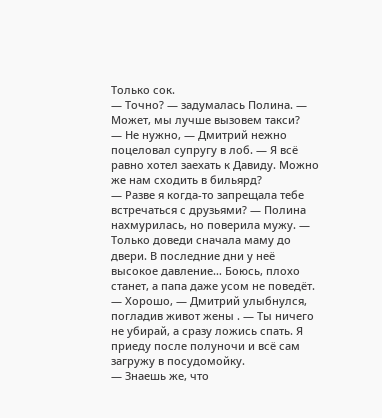Только сок.
— Точно? — задумалась Полина. — Может, мы лучше вызовем такси?
— Не нужно, — Дмитрий нежно поцеловал супругу в лоб. — Я всё равно хотел заехать к Давиду. Можно же нам сходить в бильярд?
— Разве я когда-то запрещала тебе встречаться с друзьями? — Полина нахмурилась, но поверила мужу. — Только доведи сначала маму до двери. В последние дни у неё высокое давление… Боюсь, плохо станет, а папа даже усом не поведёт.
— Хорошо, — Дмитрий улыбнулся, погладив живот жены . — Ты ничего не убирай, а сразу ложись спать. Я приеду после полуночи и всё сам загружу в посудомойку.
— Знаешь же, что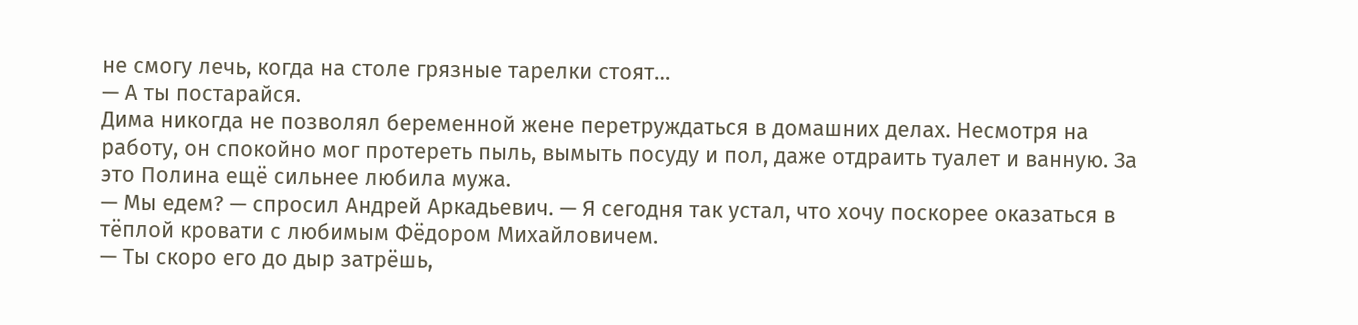не смогу лечь, когда на столе грязные тарелки стоят…
— А ты постарайся.
Дима никогда не позволял беременной жене перетруждаться в домашних делах. Несмотря на работу, он спокойно мог протереть пыль, вымыть посуду и пол, даже отдраить туалет и ванную. За это Полина ещё сильнее любила мужа.
— Мы едем? — спросил Андрей Аркадьевич. — Я сегодня так устал, что хочу поскорее оказаться в тёплой кровати с любимым Фёдором Михайловичем.
— Ты скоро его до дыр затрёшь,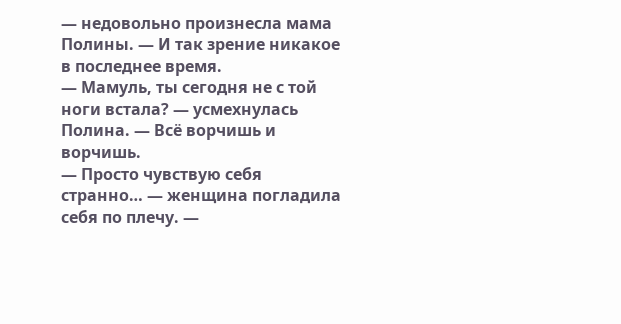— недовольно произнесла мама Полины. — И так зрение никакое в последнее время.
— Мамуль, ты сегодня не с той ноги встала? — усмехнулась Полина. — Всё ворчишь и ворчишь.
— Просто чувствую себя странно… — женщина погладила себя по плечу. —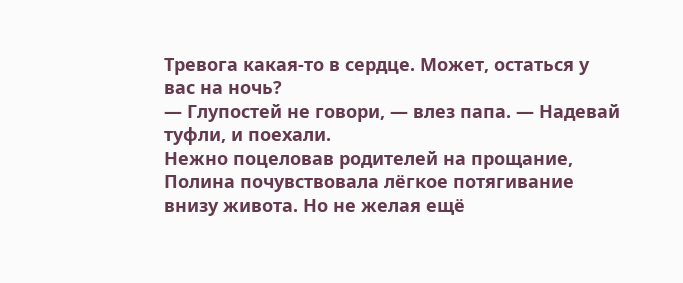Тревога какая-то в сердце. Может, остаться у вас на ночь?
— Глупостей не говори, — влез папа. — Надевай туфли, и поехали.
Нежно поцеловав родителей на прощание, Полина почувствовала лёгкое потягивание внизу живота. Но не желая ещё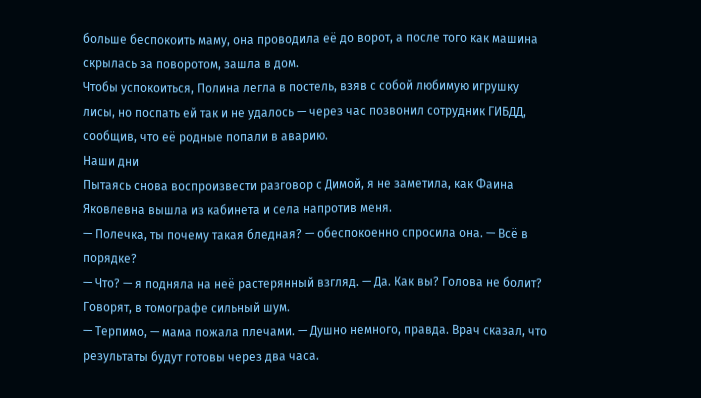больше беспокоить маму, она проводила её до ворот, а после того как машина скрылась за поворотом, зашла в дом.
Чтобы успокоиться, Полина легла в постель, взяв с собой любимую игрушку лисы, но поспать ей так и не удалось — через час позвонил сотрудник ГИБДД, сообщив, что её родные попали в аварию.
Наши дни
Пытаясь снова воспроизвести разговор с Димой, я не заметила, как Фаина Яковлевна вышла из кабинета и села напротив меня.
— Полечка, ты почему такая бледная? — обеспокоенно спросила она. — Всё в порядке?
— Что? — я подняла на неё растерянный взгляд. — Да. Как вы? Голова не болит? Говорят, в томографе сильный шум.
— Терпимо, — мама пожала плечами. — Душно немного, правда. Врач сказал, что результаты будут готовы через два часа.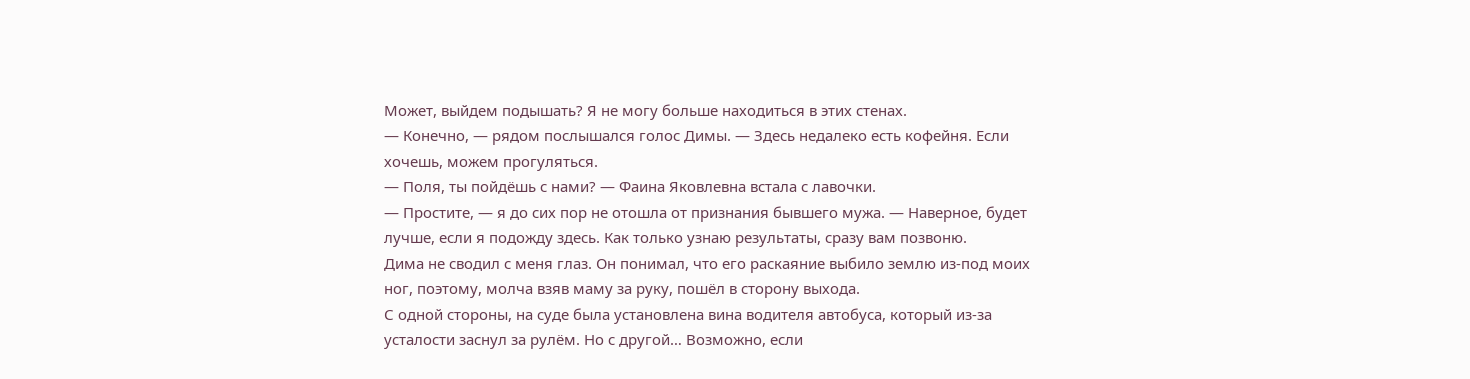Может, выйдем подышать? Я не могу больше находиться в этих стенах.
— Конечно, — рядом послышался голос Димы. — Здесь недалеко есть кофейня. Если хочешь, можем прогуляться.
— Поля, ты пойдёшь с нами? — Фаина Яковлевна встала с лавочки.
— Простите, — я до сих пор не отошла от признания бывшего мужа. — Наверное, будет лучше, если я подожду здесь. Как только узнаю результаты, сразу вам позвоню.
Дима не сводил с меня глаз. Он понимал, что его раскаяние выбило землю из-под моих ног, поэтому, молча взяв маму за руку, пошёл в сторону выхода.
С одной стороны, на суде была установлена вина водителя автобуса, который из-за усталости заснул за рулём. Но с другой… Возможно, если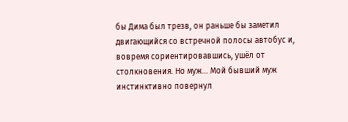бы Дима был трезв, он раньше бы заметил двигающийся со встречной полосы автобус и, вовремя сориентировавшись, ушёл от столкновения. Но муж… Мой бывший муж инстинктивно повернул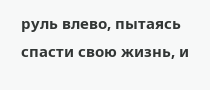руль влево, пытаясь спасти свою жизнь, и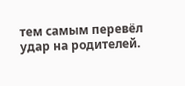тем самым перевёл удар на родителей.